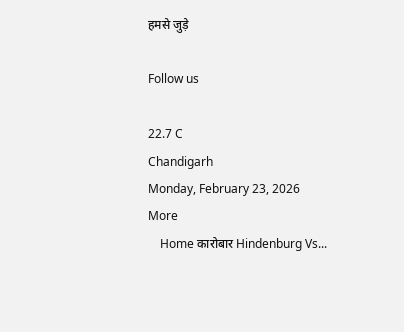हमसे जुड़े

Follow us

22.7 C
Chandigarh
Monday, February 23, 2026
More
    Home कारोबार Hindenburg Vs...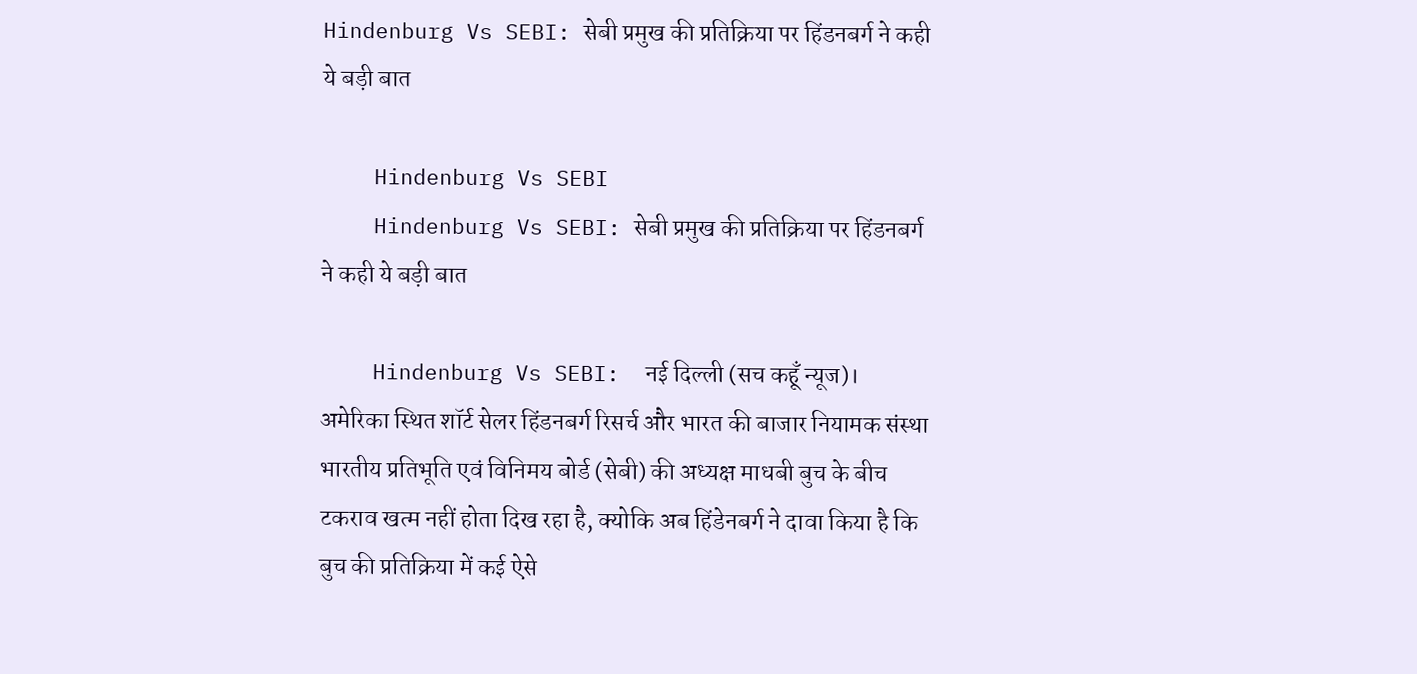Hindenburg Vs SEBI: सेबी प्रमुख की प्रतिक्रिया पर हिंडनबर्ग ने कही ये बड़ी बात

    Hindenburg Vs SEBI
    Hindenburg Vs SEBI: सेबी प्रमुख की प्रतिक्रिया पर हिंडनबर्ग ने कही ये बड़ी बात

    Hindenburg Vs SEBI:  नई दिल्ली (सच कहूँ न्यूज)। अमेरिका स्थित शॉर्ट सेलर हिंडनबर्ग रिसर्च और भारत की बाजार नियामक संस्था भारतीय प्रतिभूति एवं विनिमय बोर्ड (सेबी) की अध्यक्ष माधबी बुच के बीच टकराव खत्म नहीं होता दिख रहा है, क्योकि अब हिंडेनबर्ग ने दावा किया है कि बुच की प्रतिक्रिया में कई ऐसे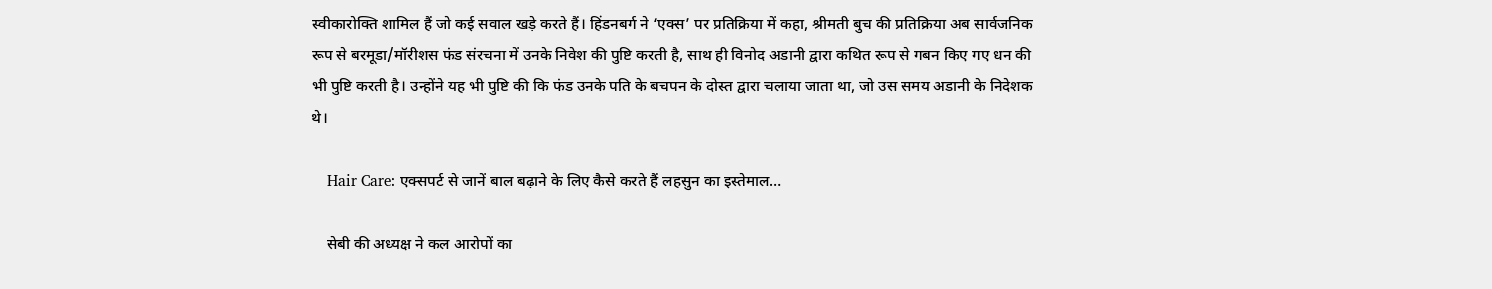स्वीकारोक्ति शामिल हैं जो कई सवाल खड़े करते हैं। हिंडनबर्ग ने ‘एक्स’ पर प्रतिक्रिया में कहा, श्रीमती बुच की प्रतिक्रिया अब सार्वजनिक रूप से बरमूडा/मॉरीशस फंड संरचना में उनके निवेश की पुष्टि करती है, साथ ही विनोद अडानी द्वारा कथित रूप से गबन किए गए धन की भी पुष्टि करती है। उन्होंने यह भी पुष्टि की कि फंड उनके पति के बचपन के दोस्त द्वारा चलाया जाता था, जो उस समय अडानी के निदेशक थे।

    Hair Care: एक्सपर्ट से जानें बाल बढ़ाने के लिए कैसे करते हैं लहसुन का इस्तेमाल…

    सेबी की अध्यक्ष ने कल आरोपों का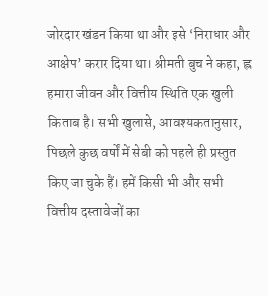जोरदार खंडन किया था और इसे ‘निराधार और आक्षेप’ करार दिया था। श्रीमती बुच ने कहा, ह्ल हमारा जीवन और वित्तीय स्थिति एक खुली किताब है। सभी खुलासे, आवश्यकतानुसार, पिछले कुछ वर्षों में सेबी को पहले ही प्रस्तुत किए जा चुके हैं। हमें किसी भी और सभी वित्तीय दस्तावेजों का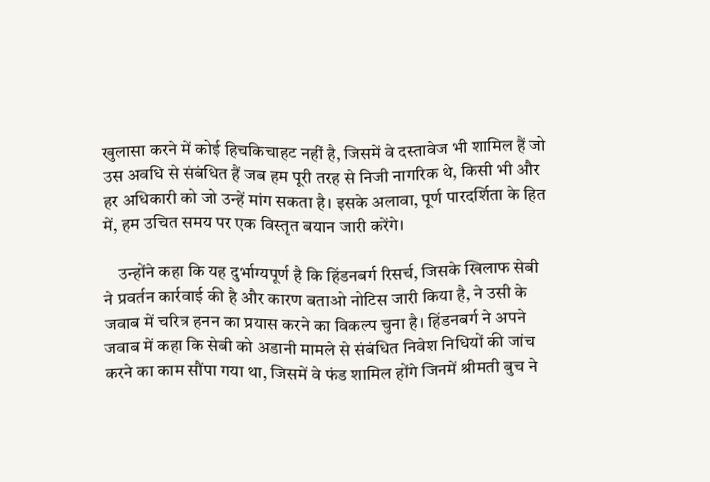खुलासा करने में कोई हिचकिचाहट नहीं है, जिसमें वे दस्तावेज भी शामिल हैं जो उस अवधि से संबंधित हैं जब हम पूरी तरह से निजी नागरिक थे, किसी भी और हर अधिकारी को जो उन्हें मांग सकता है। इसके अलावा, पूर्ण पारदर्शिता के हित में, हम उचित समय पर एक विस्तृत बयान जारी करेंगे।

    उन्होंने कहा कि यह दुर्भाग्यपूर्ण है कि हिंडनबर्ग रिसर्च, जिसके खिलाफ सेबी ने प्रवर्तन कार्रवाई की है और कारण बताओ नोटिस जारी किया है, ने उसी के जवाब में चरित्र हनन का प्रयास करने का विकल्प चुना है। हिंडनबर्ग ने अपने जवाब में कहा कि सेबी को अडानी मामले से संबंधित निवेश निधियों की जांच करने का काम सौंपा गया था, जिसमें वे फंड शामिल होंगे जिनमें श्रीमती बुच ने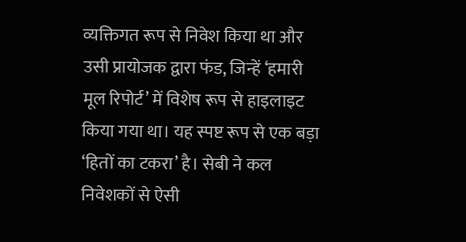व्यक्तिगत रूप से निवेश किया था और उसी प्रायोजक द्वारा फंड, जिन्हें ‘हमारी मूल रिपोर्ट’ में विशेष रूप से हाइलाइट किया गया था। यह स्पष्ट रूप से एक बड़ा ‘हितों का टकरा’ है। सेबी ने कल निवेशकों से ऐसी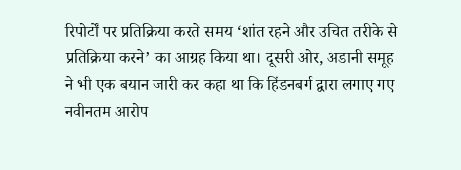रिपोर्टों पर प्रतिक्रिया करते समय ‘शांत रहने और उचित तरीके से प्रतिक्रिया करने’ का आग्रह किया था। दूसरी ओर, अडानी समूह ने भी एक बयान जारी कर कहा था कि हिंडनबर्ग द्वारा लगाए गए नवीनतम आरोप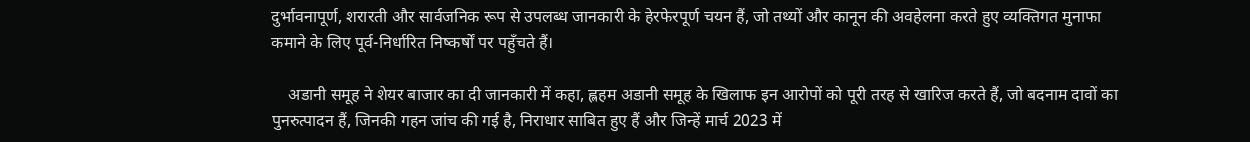दुर्भावनापूर्ण, शरारती और सार्वजनिक रूप से उपलब्ध जानकारी के हेरफेरपूर्ण चयन हैं, जो तथ्यों और कानून की अवहेलना करते हुए व्यक्तिगत मुनाफा कमाने के लिए पूर्व-निर्धारित निष्कर्षों पर पहुँचते हैं।

    अडानी समूह ने शेयर बाजार का दी जानकारी में कहा, ह्लहम अडानी समूह के खिलाफ इन आरोपों को पूरी तरह से खारिज करते हैं, जो बदनाम दावों का पुनरुत्पादन हैं, जिनकी गहन जांच की गई है, निराधार साबित हुए हैं और जिन्हें मार्च 2023 में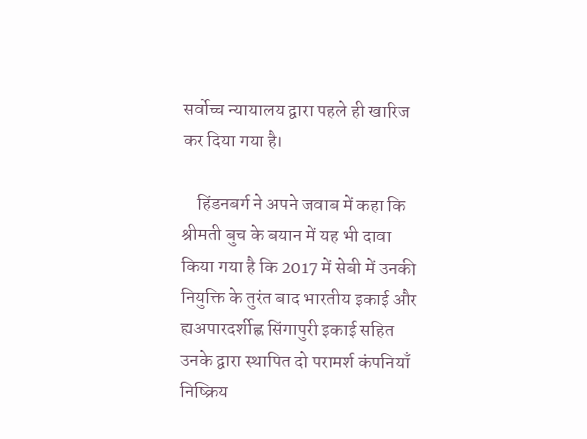सर्वोच्च न्यायालय द्वारा पहले ही खारिज कर दिया गया है।

    हिंडनबर्ग ने अपने जवाब में कहा कि श्रीमती बुच के बयान में यह भी दावा किया गया है कि 2017 में सेबी में उनकी नियुक्ति के तुरंत बाद भारतीय इकाई और ह्यअपारदर्शीह्ण सिंगापुरी इकाई सहित उनके द्वारा स्थापित दो परामर्श कंपनियाँ निष्क्रिय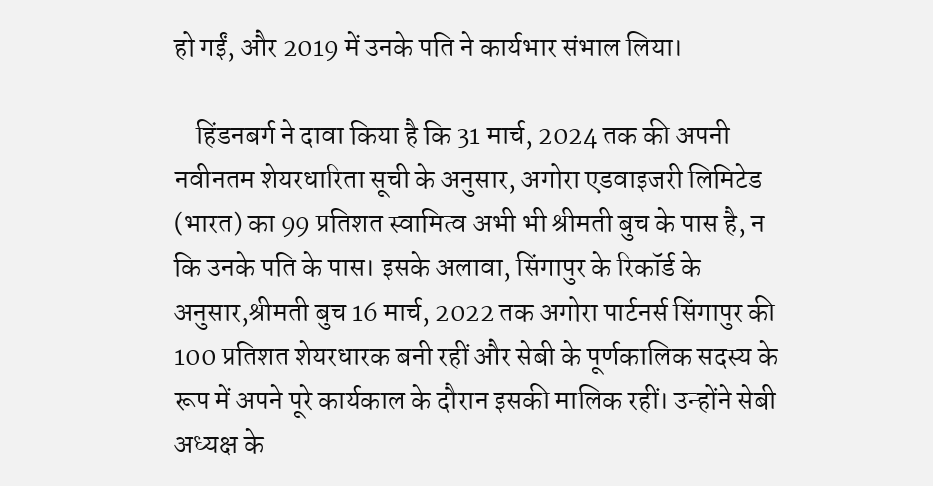हो गईं, और 2019 में उनके पति ने कार्यभार संभाल लिया।

    हिंडनबर्ग ने दावा किया है कि 31 मार्च, 2024 तक की अपनी नवीनतम शेयरधारिता सूची के अनुसार, अगोरा एडवाइजरी लिमिटेड (भारत) का 99 प्रतिशत स्वामित्व अभी भी श्रीमती बुच के पास है, न कि उनके पति के पास। इसके अलावा, सिंगापुर के रिकॉर्ड के अनुसार,श्रीमती बुच 16 मार्च, 2022 तक अगोरा पार्टनर्स सिंगापुर की 100 प्रतिशत शेयरधारक बनी रहीं और सेबी के पूर्णकालिक सदस्य के रूप में अपने पूरे कार्यकाल के दौरान इसकी मालिक रहीं। उन्होंने सेबी अध्यक्ष के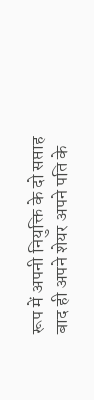रूप में अपनी नियुक्ति के दो सप्ताह बाद ही अपने शेयर अपने पति के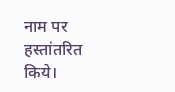नाम पर हस्तांतरित किये।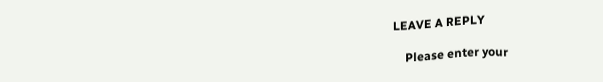LEAVE A REPLY

    Please enter your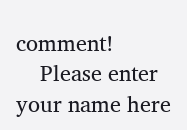comment!
    Please enter your name here